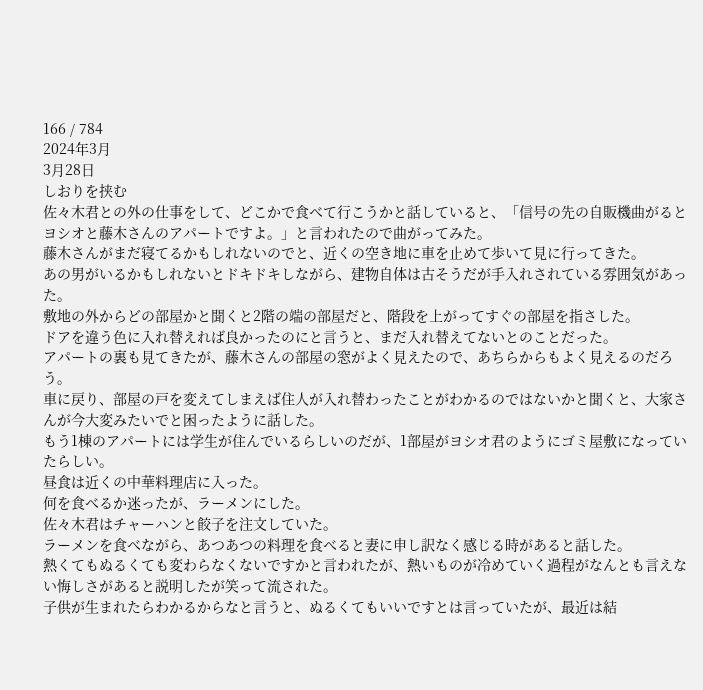166 / 784
2024年3月
3月28日
しおりを挟む
佐々木君との外の仕事をして、どこかで食べて行こうかと話していると、「信号の先の自販機曲がるとヨシオと藤木さんのアパートですよ。」と言われたので曲がってみた。
藤木さんがまだ寝てるかもしれないのでと、近くの空き地に車を止めて歩いて見に行ってきた。
あの男がいるかもしれないとドキドキしながら、建物自体は古そうだが手入れされている雰囲気があった。
敷地の外からどの部屋かと聞くと2階の端の部屋だと、階段を上がってすぐの部屋を指さした。
ドアを違う色に入れ替えれば良かったのにと言うと、まだ入れ替えてないとのことだった。
アパートの裏も見てきたが、藤木さんの部屋の窓がよく見えたので、あちらからもよく見えるのだろう。
車に戻り、部屋の戸を変えてしまえば住人が入れ替わったことがわかるのではないかと聞くと、大家さんが今大変みたいでと困ったように話した。
もう1棟のアパートには学生が住んでいるらしいのだが、1部屋がヨシオ君のようにゴミ屋敷になっていたらしい。
昼食は近くの中華料理店に入った。
何を食べるか迷ったが、ラーメンにした。
佐々木君はチャーハンと餃子を注文していた。
ラーメンを食べながら、あつあつの料理を食べると妻に申し訳なく感じる時があると話した。
熱くてもぬるくても変わらなくないですかと言われたが、熱いものが冷めていく過程がなんとも言えない悔しさがあると説明したが笑って流された。
子供が生まれたらわかるからなと言うと、ぬるくてもいいですとは言っていたが、最近は結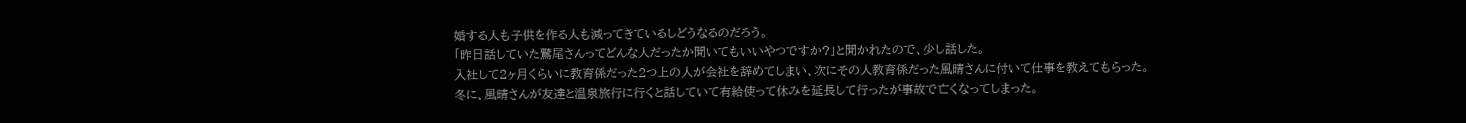婚する人も子供を作る人も減ってきているしどうなるのだろう。
「昨日話していた鷲尾さんってどんな人だったか聞いてもいいやつですか?」と聞かれたので、少し話した。
入社して2ヶ月くらいに教育係だった2つ上の人が会社を辞めてしまい、次にその人教育係だった風晴さんに付いて仕事を教えてもらった。
冬に、風晴さんが友達と温泉旅行に行くと話していて有給使って休みを延長して行ったが事故で亡くなってしまった。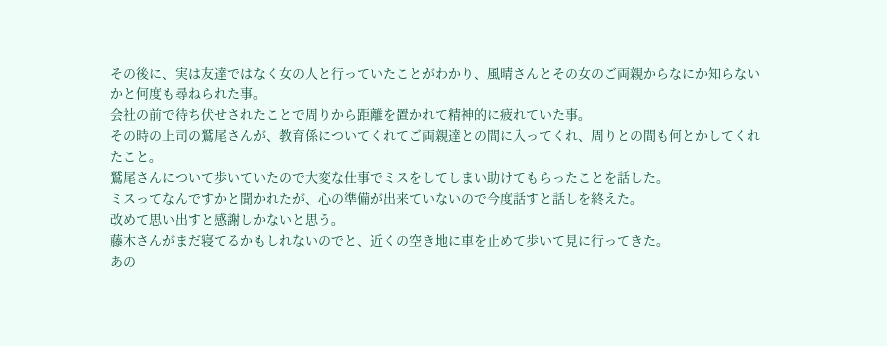その後に、実は友達ではなく女の人と行っていたことがわかり、風晴さんとその女のご両親からなにか知らないかと何度も尋ねられた事。
会社の前で待ち伏せされたことで周りから距離を置かれて精神的に疲れていた事。
その時の上司の鷲尾さんが、教育係についてくれてご両親達との間に入ってくれ、周りとの間も何とかしてくれたこと。
鷲尾さんについて歩いていたので大変な仕事でミスをしてしまい助けてもらったことを話した。
ミスってなんですかと聞かれたが、心の準備が出来ていないので今度話すと話しを終えた。
改めて思い出すと感謝しかないと思う。
藤木さんがまだ寝てるかもしれないのでと、近くの空き地に車を止めて歩いて見に行ってきた。
あの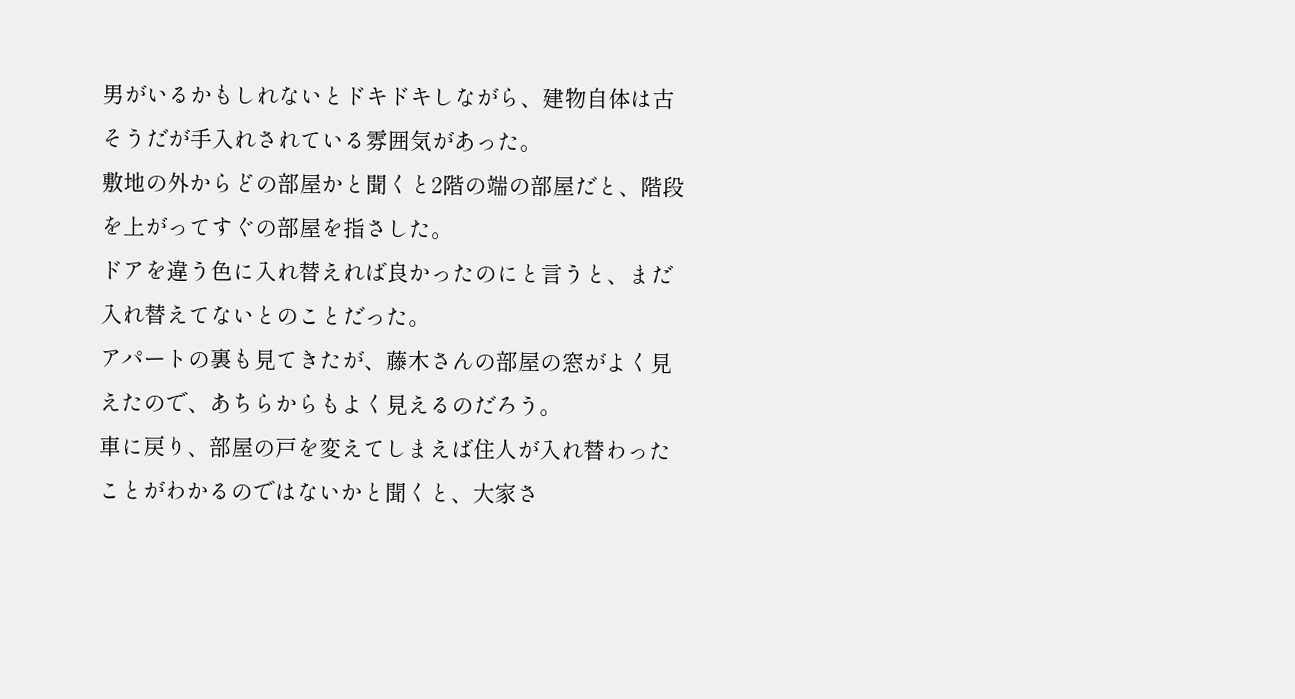男がいるかもしれないとドキドキしながら、建物自体は古そうだが手入れされている雰囲気があった。
敷地の外からどの部屋かと聞くと2階の端の部屋だと、階段を上がってすぐの部屋を指さした。
ドアを違う色に入れ替えれば良かったのにと言うと、まだ入れ替えてないとのことだった。
アパートの裏も見てきたが、藤木さんの部屋の窓がよく見えたので、あちらからもよく見えるのだろう。
車に戻り、部屋の戸を変えてしまえば住人が入れ替わったことがわかるのではないかと聞くと、大家さ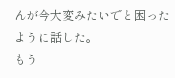んが今大変みたいでと困ったように話した。
もう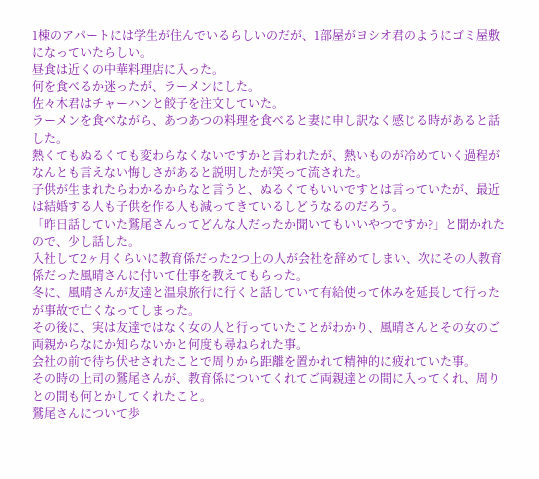1棟のアパートには学生が住んでいるらしいのだが、1部屋がヨシオ君のようにゴミ屋敷になっていたらしい。
昼食は近くの中華料理店に入った。
何を食べるか迷ったが、ラーメンにした。
佐々木君はチャーハンと餃子を注文していた。
ラーメンを食べながら、あつあつの料理を食べると妻に申し訳なく感じる時があると話した。
熱くてもぬるくても変わらなくないですかと言われたが、熱いものが冷めていく過程がなんとも言えない悔しさがあると説明したが笑って流された。
子供が生まれたらわかるからなと言うと、ぬるくてもいいですとは言っていたが、最近は結婚する人も子供を作る人も減ってきているしどうなるのだろう。
「昨日話していた鷲尾さんってどんな人だったか聞いてもいいやつですか?」と聞かれたので、少し話した。
入社して2ヶ月くらいに教育係だった2つ上の人が会社を辞めてしまい、次にその人教育係だった風晴さんに付いて仕事を教えてもらった。
冬に、風晴さんが友達と温泉旅行に行くと話していて有給使って休みを延長して行ったが事故で亡くなってしまった。
その後に、実は友達ではなく女の人と行っていたことがわかり、風晴さんとその女のご両親からなにか知らないかと何度も尋ねられた事。
会社の前で待ち伏せされたことで周りから距離を置かれて精神的に疲れていた事。
その時の上司の鷲尾さんが、教育係についてくれてご両親達との間に入ってくれ、周りとの間も何とかしてくれたこと。
鷲尾さんについて歩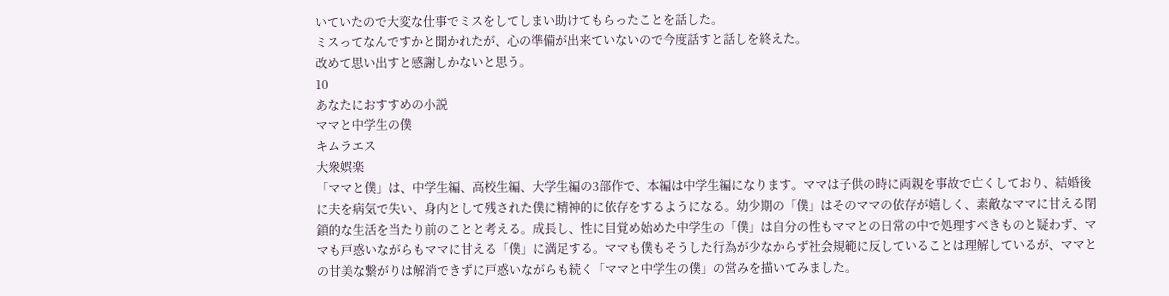いていたので大変な仕事でミスをしてしまい助けてもらったことを話した。
ミスってなんですかと聞かれたが、心の準備が出来ていないので今度話すと話しを終えた。
改めて思い出すと感謝しかないと思う。
10
あなたにおすすめの小説
ママと中学生の僕
キムラエス
大衆娯楽
「ママと僕」は、中学生編、高校生編、大学生編の3部作で、本編は中学生編になります。ママは子供の時に両親を事故で亡くしており、結婚後に夫を病気で失い、身内として残された僕に精神的に依存をするようになる。幼少期の「僕」はそのママの依存が嬉しく、素敵なママに甘える閉鎖的な生活を当たり前のことと考える。成長し、性に目覚め始めた中学生の「僕」は自分の性もママとの日常の中で処理すべきものと疑わず、ママも戸惑いながらもママに甘える「僕」に満足する。ママも僕もそうした行為が少なからず社会規範に反していることは理解しているが、ママとの甘美な繋がりは解消できずに戸惑いながらも続く「ママと中学生の僕」の営みを描いてみました。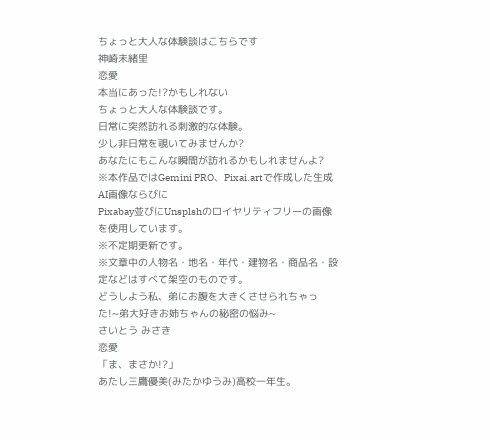ちょっと大人な体験談はこちらです
神崎未緒里
恋愛
本当にあった!?かもしれない
ちょっと大人な体験談です。
日常に突然訪れる刺激的な体験。
少し非日常を覗いてみませんか?
あなたにもこんな瞬間が訪れるかもしれませんよ?
※本作品ではGemini PRO、Pixai.artで作成した生成AI画像ならびに
Pixabay並びにUnsplshのロイヤリティフリーの画像を使用しています。
※不定期更新です。
※文章中の人物名・地名・年代・建物名・商品名・設定などはすべて架空のものです。
どうしよう私、弟にお腹を大きくさせられちゃった!~弟大好きお姉ちゃんの秘密の悩み~
さいとう みさき
恋愛
「ま、まさか!?」
あたし三鷹優美(みたかゆうみ)高校一年生。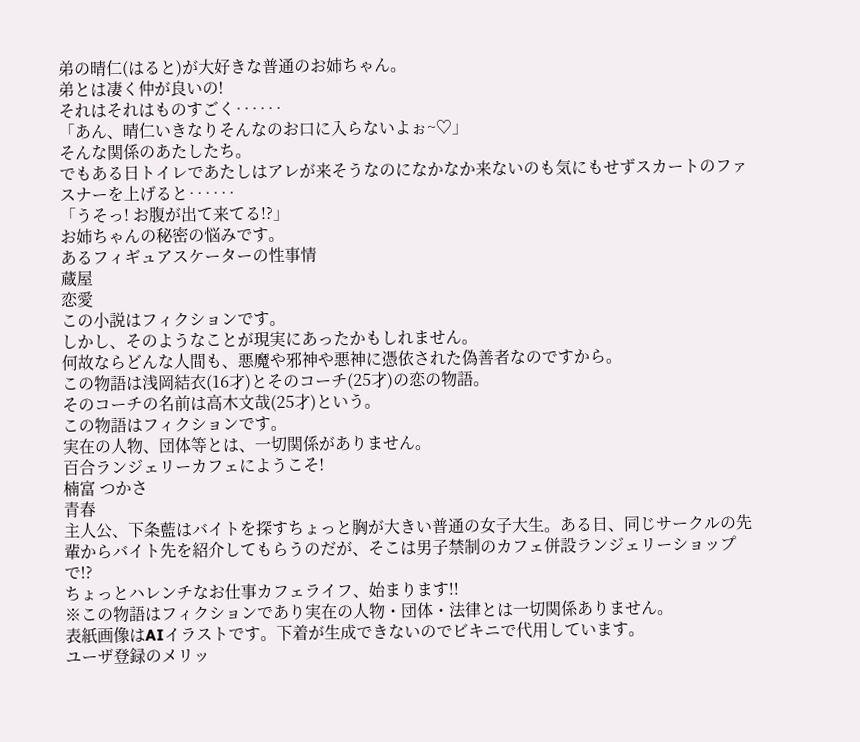弟の晴仁(はると)が大好きな普通のお姉ちゃん。
弟とは凄く仲が良いの!
それはそれはものすごく‥‥‥
「あん、晴仁いきなりそんなのお口に入らないよぉ~♡」
そんな関係のあたしたち。
でもある日トイレであたしはアレが来そうなのになかなか来ないのも気にもせずスカートのファスナーを上げると‥‥‥
「うそっ! お腹が出て来てる!?」
お姉ちゃんの秘密の悩みです。
あるフィギュアスケーターの性事情
蔵屋
恋愛
この小説はフィクションです。
しかし、そのようなことが現実にあったかもしれません。
何故ならどんな人間も、悪魔や邪神や悪神に憑依された偽善者なのですから。
この物語は浅岡結衣(16才)とそのコーチ(25才)の恋の物語。
そのコーチの名前は高木文哉(25才)という。
この物語はフィクションです。
実在の人物、団体等とは、一切関係がありません。
百合ランジェリーカフェにようこそ!
楠富 つかさ
青春
主人公、下条藍はバイトを探すちょっと胸が大きい普通の女子大生。ある日、同じサークルの先輩からバイト先を紹介してもらうのだが、そこは男子禁制のカフェ併設ランジェリーショップで!?
ちょっとハレンチなお仕事カフェライフ、始まります!!
※この物語はフィクションであり実在の人物・団体・法律とは一切関係ありません。
表紙画像はAIイラストです。下着が生成できないのでビキニで代用しています。
ユーザ登録のメリッ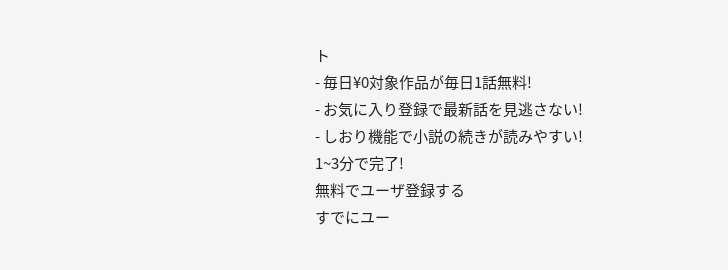ト
- 毎日¥0対象作品が毎日1話無料!
- お気に入り登録で最新話を見逃さない!
- しおり機能で小説の続きが読みやすい!
1~3分で完了!
無料でユーザ登録する
すでにユー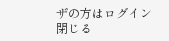ザの方はログイン
閉じる